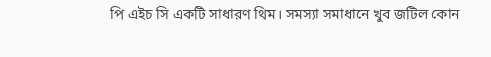পি এইচ সি একটি সাধারণ থিম। সমস্যা সমাধানে খুব জটিল কোন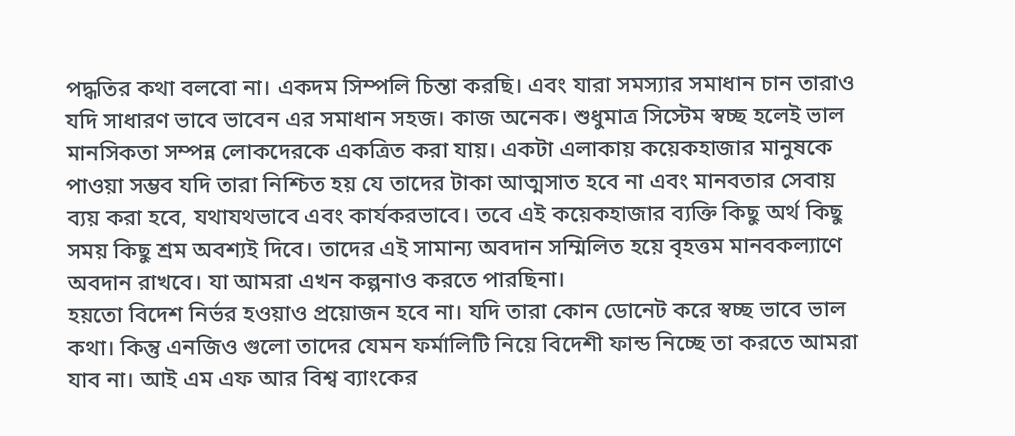পদ্ধতির কথা বলবো না। একদম সিম্পলি চিন্তা করছি। এবং যারা সমস্যার সমাধান চান তারাও যদি সাধারণ ভাবে ভাবেন এর সমাধান সহজ। কাজ অনেক। শুধুমাত্র সিস্টেম স্বচ্ছ হলেই ভাল মানসিকতা সম্পন্ন লোকদেরকে একত্রিত করা যায়। একটা এলাকায় কয়েকহাজার মানুষকে পাওয়া সম্ভব যদি তারা নিশ্চিত হয় যে তাদের টাকা আত্মসাত হবে না এবং মানবতার সেবায় ব্যয় করা হবে, যথাযথভাবে এবং কার্যকরভাবে। তবে এই কয়েকহাজার ব্যক্তি কিছু অর্থ কিছু সময় কিছু শ্রম অবশ্যই দিবে। তাদের এই সামান্য অবদান সম্মিলিত হয়ে বৃহত্তম মানবকল্যাণে অবদান রাখবে। যা আমরা এখন কল্পনাও করতে পারছিনা।
হয়তো বিদেশ নির্ভর হওয়াও প্রয়োজন হবে না। যদি তারা কোন ডোনেট করে স্বচ্ছ ভাবে ভাল কথা। কিন্তু এনজিও গুলো তাদের যেমন ফর্মালিটি নিয়ে বিদেশী ফান্ড নিচ্ছে তা করতে আমরা যাব না। আই এম এফ আর বিশ্ব ব্যাংকের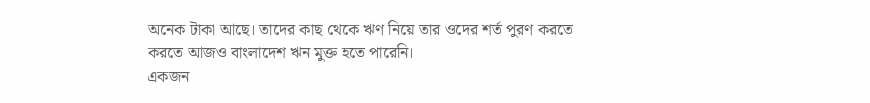অনেক টাকা আছে। তাদের কাছ থেকে ঋণ নিয়ে তার ওদের শর্ত পুরণ করতে করতে আজও বাংলাদেশ ঋন মুক্ত হতে পারেনি।
একজন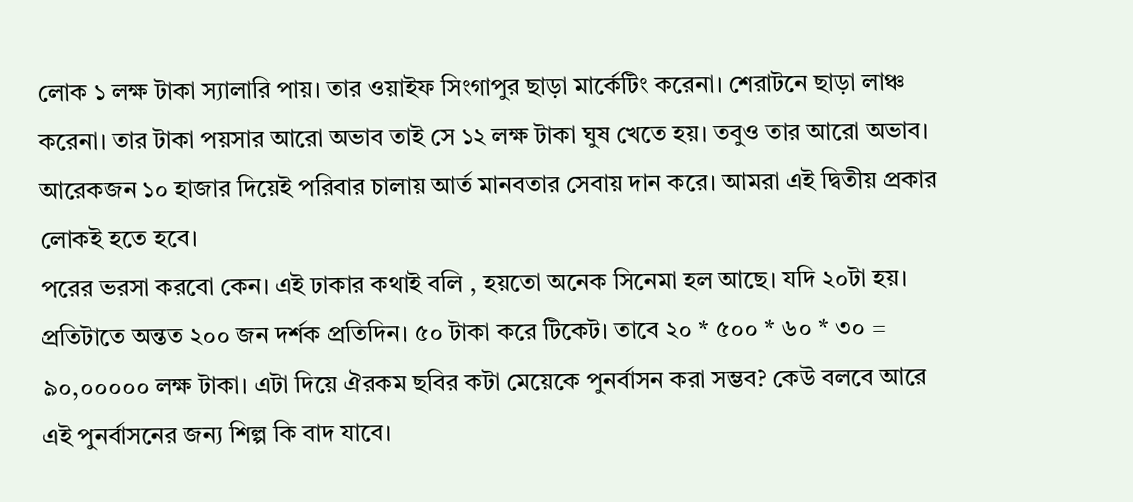লোক ১ লক্ষ টাকা স্যালারি পায়। তার ওয়াইফ সিংগাপুর ছাড়া মার্কেটিং করেনা। শেরাটনে ছাড়া লাঞ্চ করেনা। তার টাকা পয়সার আরো অভাব তাই সে ১২ লক্ষ টাকা ঘুষ খেতে হয়। তবুও তার আরো অভাব। আরেকজন ১০ হাজার দিয়েই পরিবার চালায় আর্ত মানবতার সেবায় দান করে। আমরা এই দ্বিতীয় প্রকার লোকই হতে হবে।
পরের ভরসা করবো কেন। এই ঢাকার কথাই বলি , হয়তো অনেক সিনেমা হল আছে। যদি ২০টা হয়। প্রতিটাতে অন্তত ২০০ জন দর্শক প্রতিদিন। ৫০ টাকা করে টিকেট। তাবে ২০ * ৫০০ * ৬০ * ৩০ = ৯০,০০০০০ লক্ষ টাকা। এটা দিয়ে ঐরকম ছবির কটা মেয়েকে পুনর্বাসন করা সম্ভব? কেউ বলবে আরে এই পুনর্বাসনের জন্য শিল্প কি বাদ যাবে।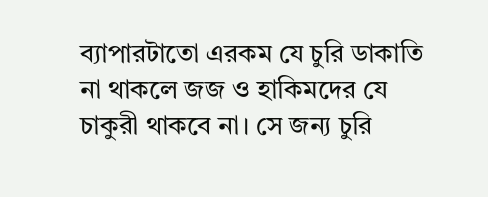ব্যাপারটাতো এরকম যে চুরি ডাকাতি না থাকলে জজ ও হাকিমদের যে চাকুরী থাকবে না। সে জন্য চুরি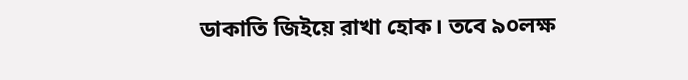ডাকাতি জিইয়ে রাখা হোক। তবে ৯০লক্ষ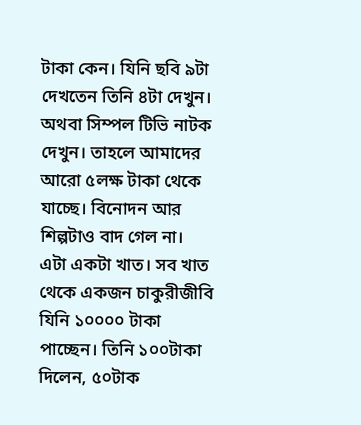টাকা কেন। যিনি ছবি ৯টা দেখতেন তিনি ৪টা দেখুন। অথবা সিম্পল টিভি নাটক দেখুন। তাহলে আমাদের আরো ৫লক্ষ টাকা থেকে যাচ্ছে। বিনোদন আর শিল্পটাও বাদ গেল না।
এটা একটা খাত। সব খাত থেকে একজন চাকুরীজীবি যিনি ১০০০০ টাকা পাচ্ছেন। তিনি ১০০টাকা দিলেন, ৫০টাক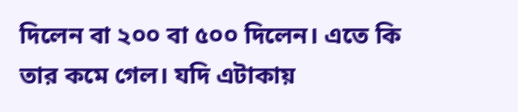দিলেন বা ২০০ বা ৫০০ দিলেন। এতে কি তার কমে গেল। যদি এটাকায়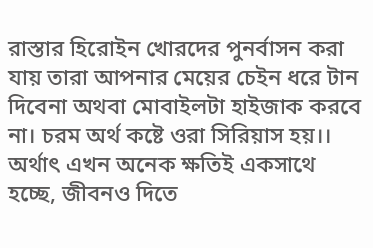রাস্তার হিরোইন খোরদের পুনর্বাসন করা যায় তারা আপনার মেয়ের চেইন ধরে টান দিবেনা অথবা মোবাইলটা হাইজাক করবে না। চরম অর্থ কষ্টে ওরা সিরিয়াস হয়।। অর্থাৎ এখন অনেক ক্ষতিই একসাথে হচ্ছে, জীবনও দিতে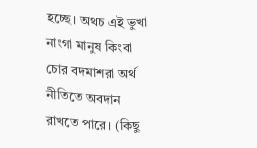হচ্ছে। অথচ এই ভুখা নাংগা মানুষ কিংবা চোর বদমাশরা অর্থ নীতিতে অবদান রাখতে পারে। (কিছু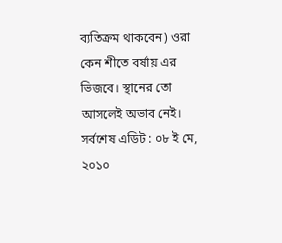ব্যতিক্রম থাকবেন) ওরা কেন শীতে বর্ষায় এর ভিজবে। স্থানের তো আসলেই অভাব নেই।
সর্বশেষ এডিট : ০৮ ই মে, ২০১০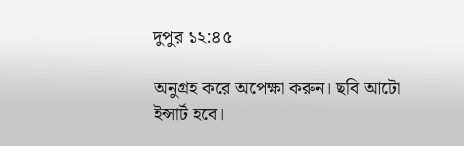দুপুর ১২:৪৫

অনুগ্রহ করে অপেক্ষা করুন। ছবি আটো ইন্সার্ট হবে।